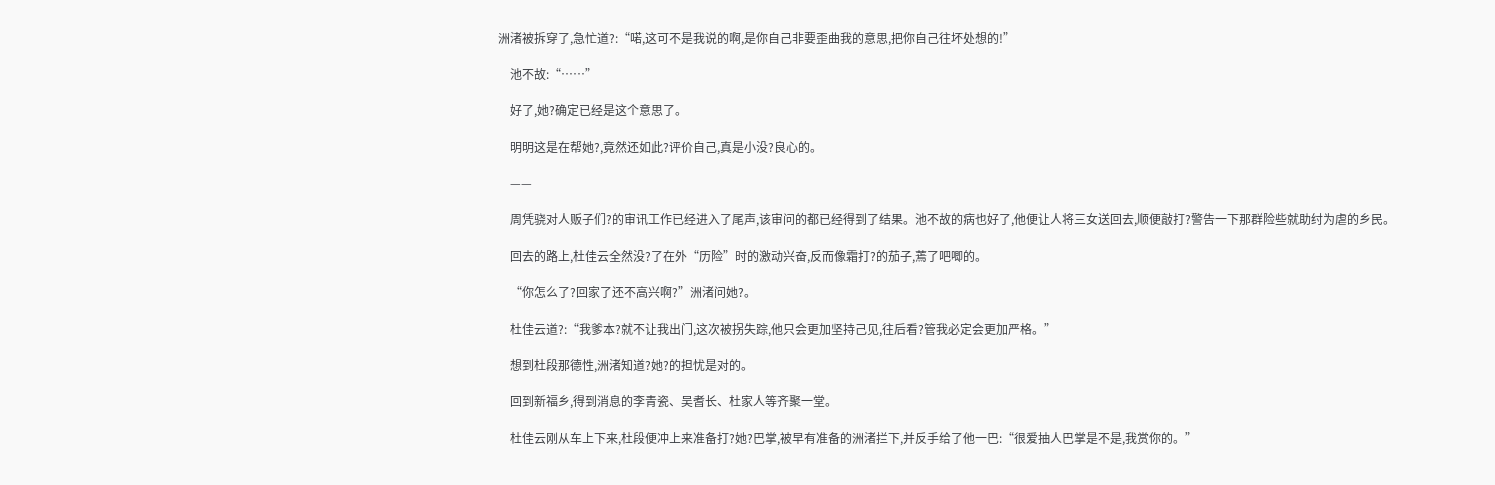洲渚被拆穿了,急忙道?:“喏,这可不是我说的啊,是你自己非要歪曲我的意思,把你自己往坏处想的!”

    池不故:“……”

    好了,她?确定已经是这个意思了。

    明明这是在帮她?,竟然还如此?评价自己,真是小没?良心的。

    ——

    周凭骁对人贩子们?的审讯工作已经进入了尾声,该审问的都已经得到了结果。池不故的病也好了,他便让人将三女送回去,顺便敲打?警告一下那群险些就助纣为虐的乡民。

    回去的路上,杜佳云全然没?了在外“历险”时的激动兴奋,反而像霜打?的茄子,蔫了吧唧的。

    “你怎么了?回家了还不高兴啊?”洲渚问她?。

    杜佳云道?:“我爹本?就不让我出门,这次被拐失踪,他只会更加坚持己见,往后看?管我必定会更加严格。”

    想到杜段那德性,洲渚知道?她?的担忧是对的。

    回到新福乡,得到消息的李青瓷、吴耆长、杜家人等齐聚一堂。

    杜佳云刚从车上下来,杜段便冲上来准备打?她?巴掌,被早有准备的洲渚拦下,并反手给了他一巴:“很爱抽人巴掌是不是,我赏你的。”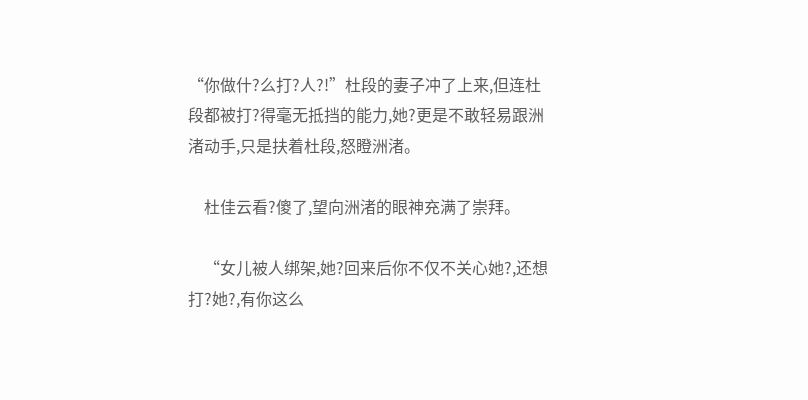“你做什?么打?人?!”杜段的妻子冲了上来,但连杜段都被打?得毫无抵挡的能力,她?更是不敢轻易跟洲渚动手,只是扶着杜段,怒瞪洲渚。

    杜佳云看?傻了,望向洲渚的眼神充满了崇拜。

    “女儿被人绑架,她?回来后你不仅不关心她?,还想打?她?,有你这么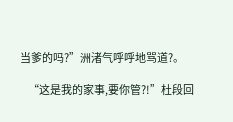当爹的吗?”洲渚气呼呼地骂道?。

    “这是我的家事,要你管?!”杜段回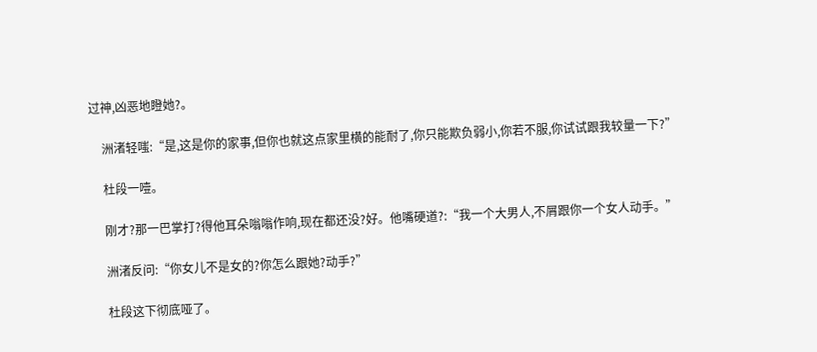过神,凶恶地瞪她?。

    洲渚轻嗤:“是,这是你的家事,但你也就这点家里横的能耐了,你只能欺负弱小,你若不服,你试试跟我较量一下?”

    杜段一噎。

    刚才?那一巴掌打?得他耳朵嗡嗡作响,现在都还没?好。他嘴硬道?:“我一个大男人,不屑跟你一个女人动手。”

    洲渚反问:“你女儿不是女的?你怎么跟她?动手?”

    杜段这下彻底哑了。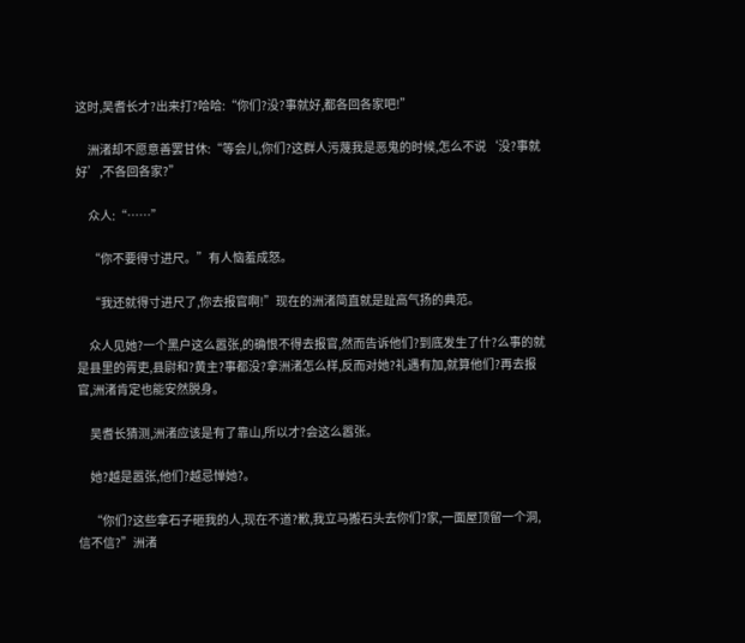这时,吴耆长才?出来打?哈哈:“你们?没?事就好,都各回各家吧!”

    洲渚却不愿意善罢甘休:“等会儿,你们?这群人污蔑我是恶鬼的时候,怎么不说‘没?事就好’,不各回各家?”

    众人:“……”

    “你不要得寸进尺。”有人恼羞成怒。

    “我还就得寸进尺了,你去报官啊!”现在的洲渚简直就是趾高气扬的典范。

    众人见她?一个黑户这么嚣张,的确恨不得去报官,然而告诉他们?到底发生了什?么事的就是县里的胥吏,县尉和?黄主?事都没?拿洲渚怎么样,反而对她?礼遇有加,就算他们?再去报官,洲渚肯定也能安然脱身。

    吴耆长猜测,洲渚应该是有了靠山,所以才?会这么嚣张。

    她?越是嚣张,他们?越忌惮她?。

    “你们?这些拿石子砸我的人,现在不道?歉,我立马搬石头去你们?家,一面屋顶留一个洞,信不信?”洲渚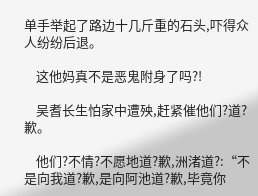单手举起了路边十几斤重的石头,吓得众人纷纷后退。

    这他妈真不是恶鬼附身了吗?!

    吴耆长生怕家中遭殃,赶紧催他们?道?歉。

    他们?不情?不愿地道?歉,洲渚道?:“不是向我道?歉,是向阿池道?歉,毕竟你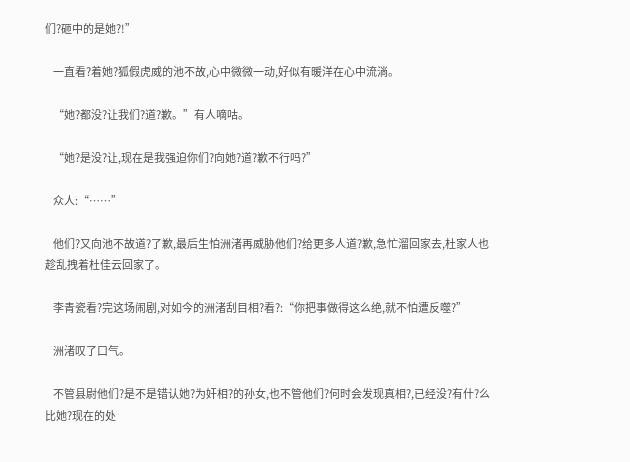们?砸中的是她?!”

    一直看?着她?狐假虎威的池不故,心中微微一动,好似有暖洋在心中流淌。

    “她?都没?让我们?道?歉。”有人嘀咕。

    “她?是没?让,现在是我强迫你们?向她?道?歉不行吗?”

    众人:“……”

    他们?又向池不故道?了歉,最后生怕洲渚再威胁他们?给更多人道?歉,急忙溜回家去,杜家人也趁乱拽着杜佳云回家了。

    李青瓷看?完这场闹剧,对如今的洲渚刮目相?看?:“你把事做得这么绝,就不怕遭反噬?”

    洲渚叹了口气。

    不管县尉他们?是不是错认她?为奸相?的孙女,也不管他们?何时会发现真相?,已经没?有什?么比她?现在的处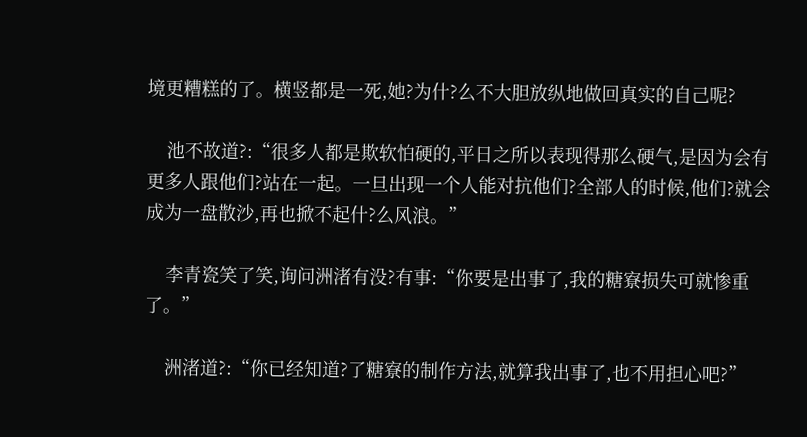境更糟糕的了。横竖都是一死,她?为什?么不大胆放纵地做回真实的自己呢?

    池不故道?:“很多人都是欺软怕硬的,平日之所以表现得那么硬气,是因为会有更多人跟他们?站在一起。一旦出现一个人能对抗他们?全部人的时候,他们?就会成为一盘散沙,再也掀不起什?么风浪。”

    李青瓷笑了笑,询问洲渚有没?有事:“你要是出事了,我的糖寮损失可就惨重了。”

    洲渚道?:“你已经知道?了糖寮的制作方法,就算我出事了,也不用担心吧?”